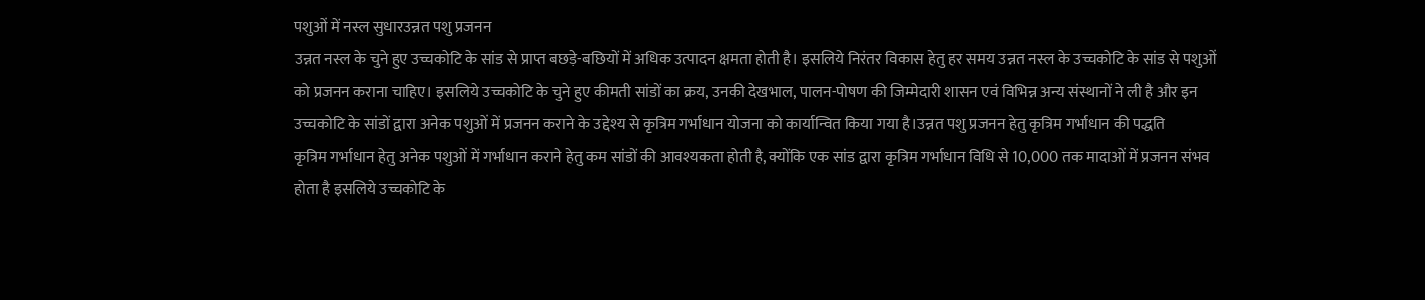पशुओं में नस्ल सुधारउन्नत पशु प्रजनन
उन्नत नस्ल के चुने हुए उच्चकोटि के सांड से प्राप्त बछड़े-बछियों में अधिक उत्पादन क्षमता होती है। इसलिये निरंतर विकास हेतु हर समय उन्नत नस्ल के उच्चकोटि के सांड से पशुओं को प्रजनन कराना चाहिए। इसलिये उच्चकोटि के चुने हुए कीमती सांडों का क्रय, उनकी देखभाल, पालन-पोषण की जिम्मेदारी शासन एवं विभिन्न अन्य संस्थानों ने ली है और इन उच्चकोटि के सांडों द्वारा अनेक पशुओं में प्रजनन कराने के उद्देश्य से कृत्रिम गर्भाधान योजना को कार्यान्वित किया गया है।उन्नत पशु प्रजनन हेतु कृत्रिम गर्भाधान की पद्धति
कृत्रिम गर्भाधान हेतु अनेक पशुओं में गर्भाधान कराने हेतु कम सांडों की आवश्यकता होती है, क्योंकि एक सांड द्वारा कृत्रिम गर्भाधान विधि से 10,000 तक मादाओं में प्रजनन संभव होता है इसलिये उच्चकोटि के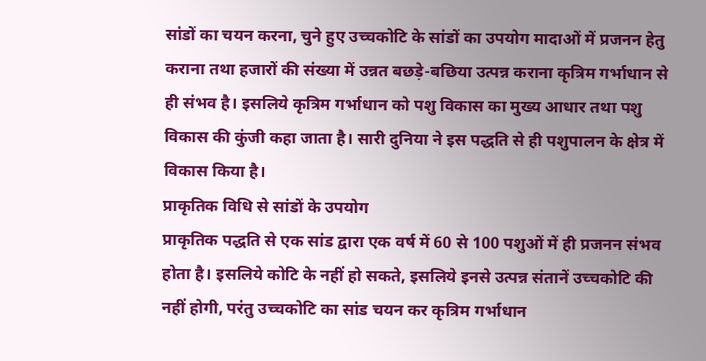सांडों का चयन करना, चुने हुए उच्चकोटि के सांडों का उपयोग मादाओं में प्रजनन हेतु कराना तथा हजारों की संख्या में उन्नत बछड़े-बछिया उत्पन्न कराना कृत्रिम गर्भाधान से ही संभव है। इसलिये कृत्रिम गर्भाधान को पशु विकास का मुख्य आधार तथा पशु विकास की कुंजी कहा जाता है। सारी दुनिया ने इस पद्धति से ही पशुपालन के क्षेत्र में विकास किया है।
प्राकृतिक विधि से सांडों के उपयोग
प्राकृतिक पद्धति से एक सांड द्वारा एक वर्ष में 60 से 100 पशुओं में ही प्रजनन संभव होता है। इसलिये कोटि के नहीं हो सकते, इसलिये इनसे उत्पन्न संतानें उच्चकोटि की नहीं होगी, परंतु उच्चकोटि का सांड चयन कर कृत्रिम गर्भाधान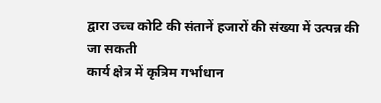द्वारा उच्च कोटि की संतानें हजारों की संख्या में उत्पन्न की जा सकती
कार्य क्षेत्र में कृत्रिम गर्भाधान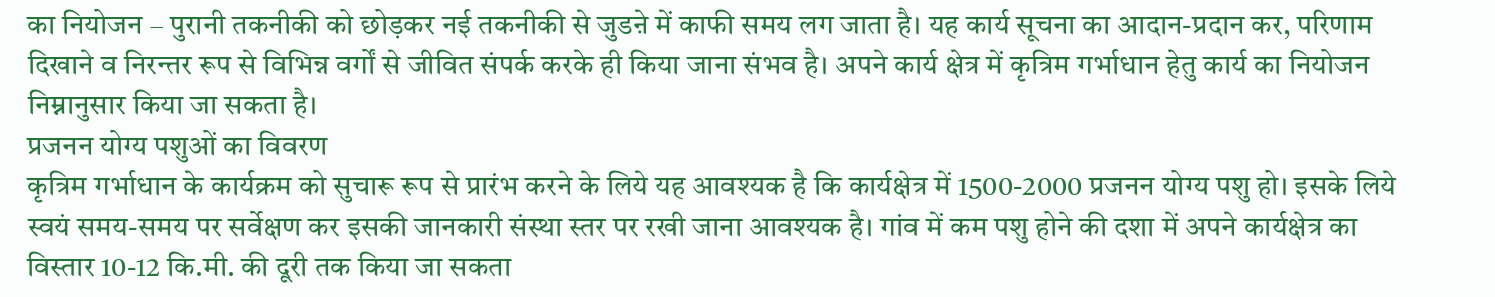का नियोजन – पुरानी तकनीकी को छोड़कर नई तकनीकी से जुडऩे में काफी समय लग जाता है। यह कार्य सूचना का आदान-प्रदान कर, परिणाम दिखाने व निरन्तर रूप से विभिन्न वर्गों से जीवित संपर्क करके ही किया जाना संभव है। अपने कार्य क्षेत्र में कृत्रिम गर्भाधान हेतु कार्य का नियोजन निम्नानुसार किया जा सकता है।
प्रजनन योग्य पशुओं का विवरण
कृत्रिम गर्भाधान के कार्यक्रम को सुचारू रूप से प्रारंभ करने के लिये यह आवश्यक है कि कार्यक्षेत्र में 1500-2000 प्रजनन योग्य पशु हो। इसके लिये स्वयं समय-समय पर सर्वेक्षण कर इसकी जानकारी संस्था स्तर पर रखी जाना आवश्यक है। गांव में कम पशु होने की दशा में अपने कार्यक्षेत्र का विस्तार 10-12 कि.मी. की दूरी तक किया जा सकता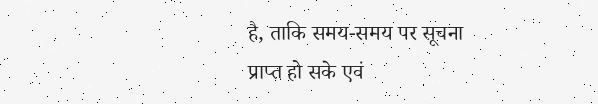है, ताकि समय-समय पर सूचना प्राप्त हो सके एवं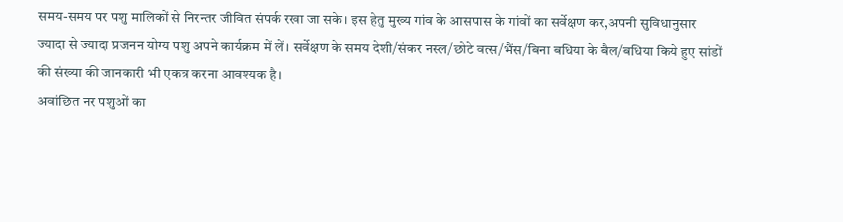समय-समय पर पशु मालिकों से निरन्तर जीवित संपर्क रखा जा सके। इस हेतु मुख्य गांव के आसपास के गांवों का सर्वेक्षण कर,अपनी सुविधानुसार ज्यादा से ज्यादा प्रजनन योग्य पशु अपने कार्यक्रम में लें। सर्वेक्षण के समय देशी/संकर नस्ल/छोटे वत्स/भैंस/बिना बधिया के बैल/बधिया किये हुए सांडों की संख्या की जानकारी भी एकत्र करना आवश्यक है।
अवांछित नर पशुओं का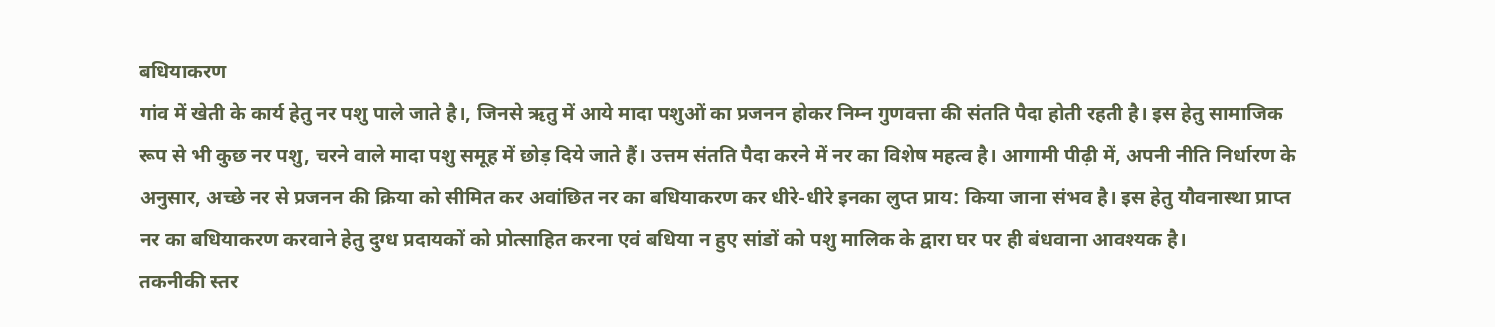बधियाकरण
गांव में खेती के कार्य हेतु नर पशु पाले जाते है।, जिनसे ऋतु में आये मादा पशुओं का प्रजनन होकर निम्न गुणवत्ता की संतति पैदा होती रहती है। इस हेतु सामाजिक रूप से भी कुछ नर पशु, चरने वाले मादा पशु समूह में छोड़ दिये जाते हैं। उत्तम संतति पैदा करने में नर का विशेष महत्व है। आगामी पीढ़ी में, अपनी नीति निर्धारण के अनुसार, अच्छे नर से प्रजनन की क्रिया को सीमित कर अवांछित नर का बधियाकरण कर धीरे-धीरे इनका लुप्त प्राय: किया जाना संभव है। इस हेतु यौवनास्था प्राप्त नर का बधियाकरण करवाने हेतु दुग्ध प्रदायकों को प्रोत्साहित करना एवं बधिया न हुए सांडों को पशु मालिक के द्वारा घर पर ही बंधवाना आवश्यक है।
तकनीकी स्तर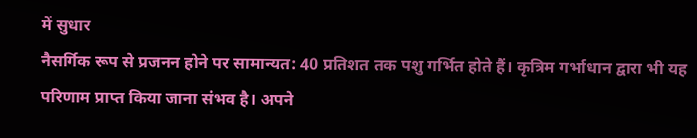में सुधार
नैसर्गिक रूप से प्रजनन होने पर सामान्यत: 40 प्रतिशत तक पशु गर्भित होते हैं। कृत्रिम गर्भाधान द्वारा भी यह परिणाम प्राप्त किया जाना संभव है। अपने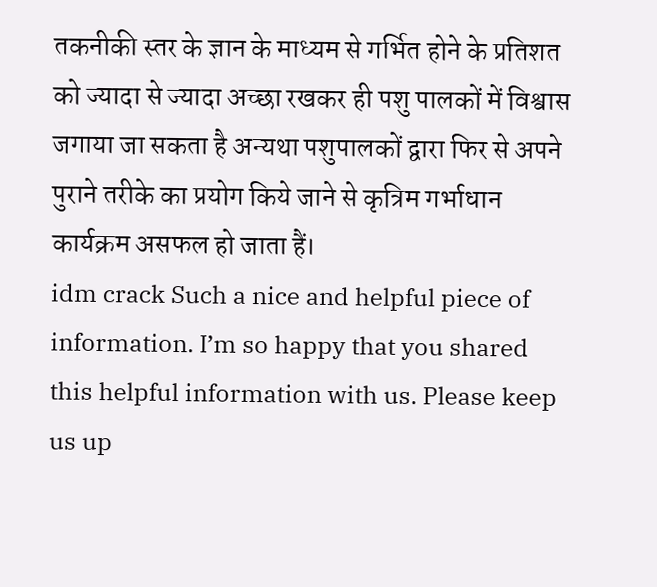तकनीकी स्तर के ज्ञान के माध्यम से गर्भित होने के प्रतिशत को ज्यादा से ज्यादा अच्छा रखकर ही पशु पालकों में विश्वास जगाया जा सकता है अन्यथा पशुपालकों द्वारा फिर से अपने पुराने तरीके का प्रयोग किये जाने से कृत्रिम गर्भाधान कार्यक्रम असफल हो जाता हैं।
idm crack Such a nice and helpful piece of information. I’m so happy that you shared this helpful information with us. Please keep us up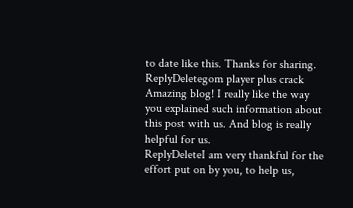to date like this. Thanks for sharing.
ReplyDeletegom player plus crack Amazing blog! I really like the way you explained such information about this post with us. And blog is really helpful for us.
ReplyDeleteI am very thankful for the effort put on by you, to help us,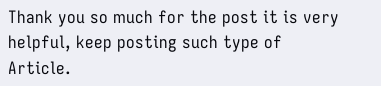Thank you so much for the post it is very helpful, keep posting such type of Article.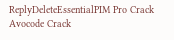ReplyDeleteEssentialPIM Pro Crack
Avocode Crack